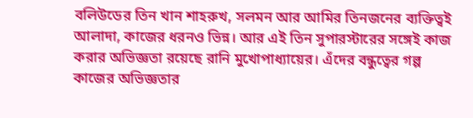বলিউডের তিন খান শাহরুখ, সলমন আর আমির তিনজনের ব্যক্তিত্বই আলাদা, কাজের ধরনও ভিন্ন। আর এই তিন সুপারস্টারের সঙ্গেই কাজ করার অভিজ্ঞতা রয়েছে রানি মুখোপাধ্যায়ের। এঁদের বন্ধুত্বের গল্প কাজের অভিজ্ঞতার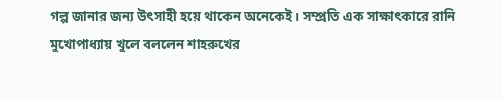গল্প জানার জন্য উৎসাহী হয়ে থাকেন অনেকেই। সম্প্রতি এক সাক্ষাৎকারে রানি মুখোপাধ্যায় খুলে বললেন শাহরুখের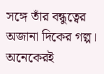সঙ্গে তাঁর বন্ধুত্বের অজানা দিকের গল্প। অনেকেরই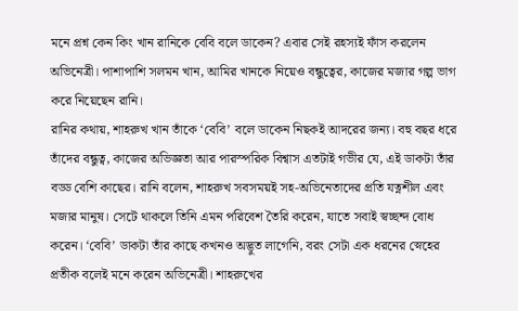মনে প্রশ্ন কেন কিং খান রানিকে বেবি বলে ডাকেন? এবার সেই রহস্যই ফাঁস করলেন অভিনেত্রী। পাশাপাশি সলমন খান, আমির খানকে নিয়েও বন্ধুত্বের, কাজের মজার গল্প ভাগ করে নিয়েছেন রানি।
রানির কথায়, শাহরুখ খান তাঁকে ‘বেবি’ বলে ডাকেন নিছকই আদরের জন্য। বহু বছর ধরে তাঁদের বন্ধুত্ব, কাজের অভিজ্ঞতা আর পারস্পরিক বিশ্বাস এতটাই গভীর যে, এই ডাকটা তাঁর বড্ড বেশি কাছের। রানি বলেন, শাহরুখ সবসময়ই সহ-অভিনেতাদের প্রতি যত্নশীল এবং মজার মানুষ। সেটে থাকলে তিনি এমন পরিবেশ তৈরি করেন, যাতে সবাই স্বচ্ছন্দ বোধ করেন। ‘বেবি’ ডাকটা তাঁর কাছে কখনও অদ্ভুত লাগেনি, বরং সেটা এক ধরনের স্নেহের প্রতীক বলেই মনে করেন অভিনেত্রী। শাহরুখের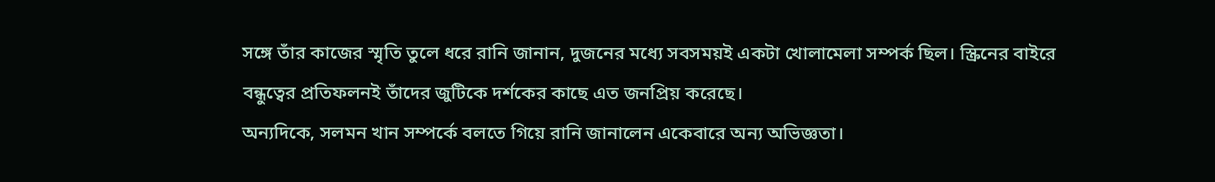সঙ্গে তাঁর কাজের স্মৃতি তুলে ধরে রানি জানান, দুজনের মধ্যে সবসময়ই একটা খোলামেলা সম্পর্ক ছিল। স্ক্রিনের বাইরে বন্ধুত্বের প্রতিফলনই তাঁদের জুটিকে দর্শকের কাছে এত জনপ্রিয় করেছে।
অন্যদিকে, সলমন খান সম্পর্কে বলতে গিয়ে রানি জানালেন একেবারে অন্য অভিজ্ঞতা।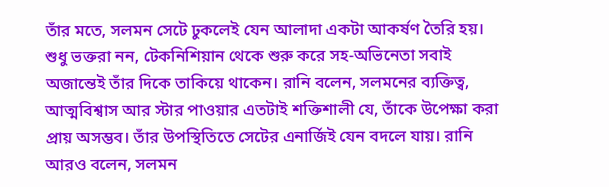তাঁর মতে, সলমন সেটে ঢুকলেই যেন আলাদা একটা আকর্ষণ তৈরি হয়। শুধু ভক্তরা নন, টেকনিশিয়ান থেকে শুরু করে সহ-অভিনেতা সবাই অজান্তেই তাঁর দিকে তাকিয়ে থাকেন। রানি বলেন, সলমনের ব্যক্তিত্ব, আত্মবিশ্বাস আর স্টার পাওয়ার এতটাই শক্তিশালী যে, তাঁকে উপেক্ষা করা প্রায় অসম্ভব। তাঁর উপস্থিতিতে সেটের এনার্জিই যেন বদলে যায়। রানি আরও বলেন, সলমন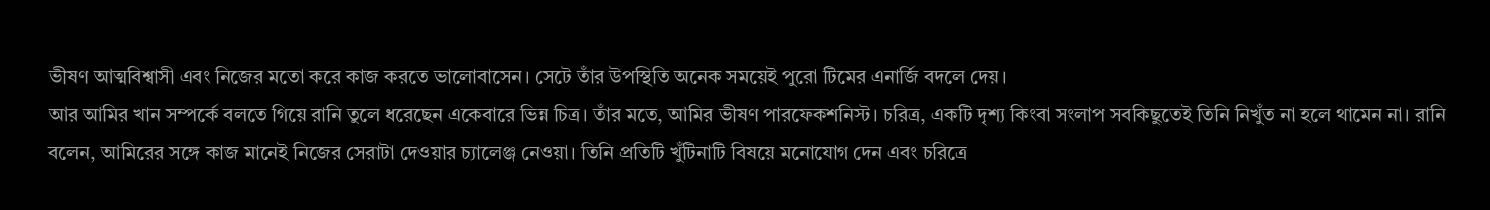ভীষণ আত্মবিশ্বাসী এবং নিজের মতো করে কাজ করতে ভালোবাসেন। সেটে তাঁর উপস্থিতি অনেক সময়েই পুরো টিমের এনার্জি বদলে দেয়।
আর আমির খান সম্পর্কে বলতে গিয়ে রানি তুলে ধরেছেন একেবারে ভিন্ন চিত্র। তাঁর মতে, আমির ভীষণ পারফেকশনিস্ট। চরিত্র, একটি দৃশ্য কিংবা সংলাপ সবকিছুতেই তিনি নিখুঁত না হলে থামেন না। রানি বলেন, আমিরের সঙ্গে কাজ মানেই নিজের সেরাটা দেওয়ার চ্যালেঞ্জ নেওয়া। তিনি প্রতিটি খুঁটিনাটি বিষয়ে মনোযোগ দেন এবং চরিত্রে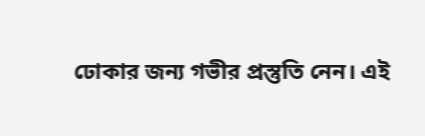ঢোকার জন্য গভীর প্রস্তুতি নেন। এই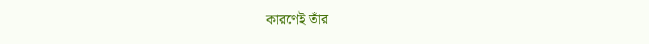কারণেই তাঁর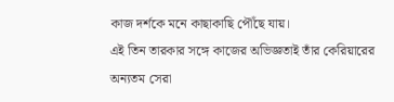কাজ দর্শকে মনে কাছাকাছি পৌঁছে যায়।
এই তিন তারকার সঙ্গে কাজের অভিজ্ঞতাই তাঁর কেরিয়ারের অন্যতম সেরা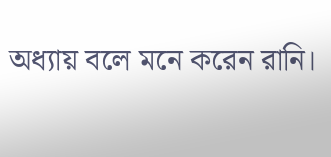অধ্যায় বলে মনে করেন রানি।